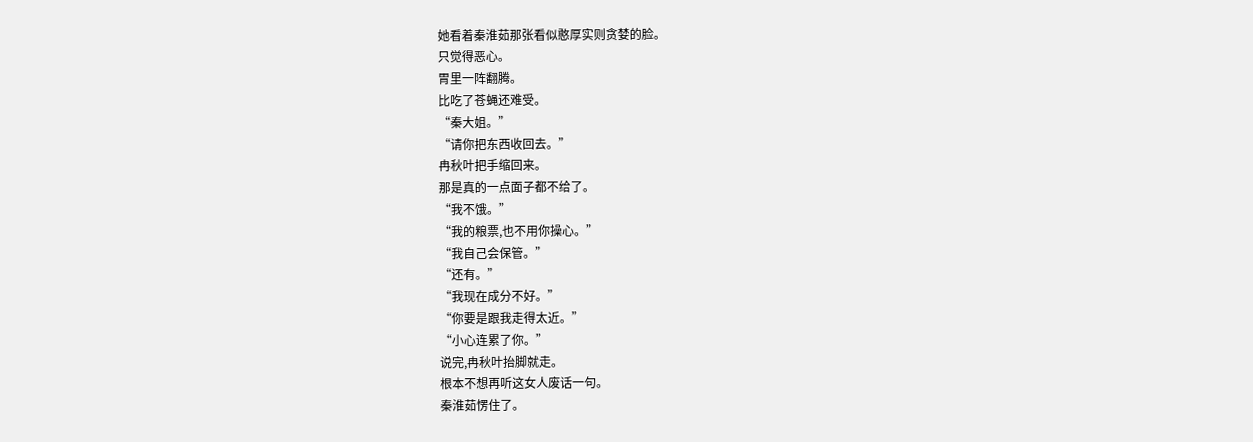她看着秦淮茹那张看似憨厚实则贪婪的脸。
只觉得恶心。
胃里一阵翻腾。
比吃了苍蝇还难受。
“秦大姐。”
“请你把东西收回去。”
冉秋叶把手缩回来。
那是真的一点面子都不给了。
“我不饿。”
“我的粮票,也不用你操心。”
“我自己会保管。”
“还有。”
“我现在成分不好。”
“你要是跟我走得太近。”
“小心连累了你。”
说完,冉秋叶抬脚就走。
根本不想再听这女人废话一句。
秦淮茹愣住了。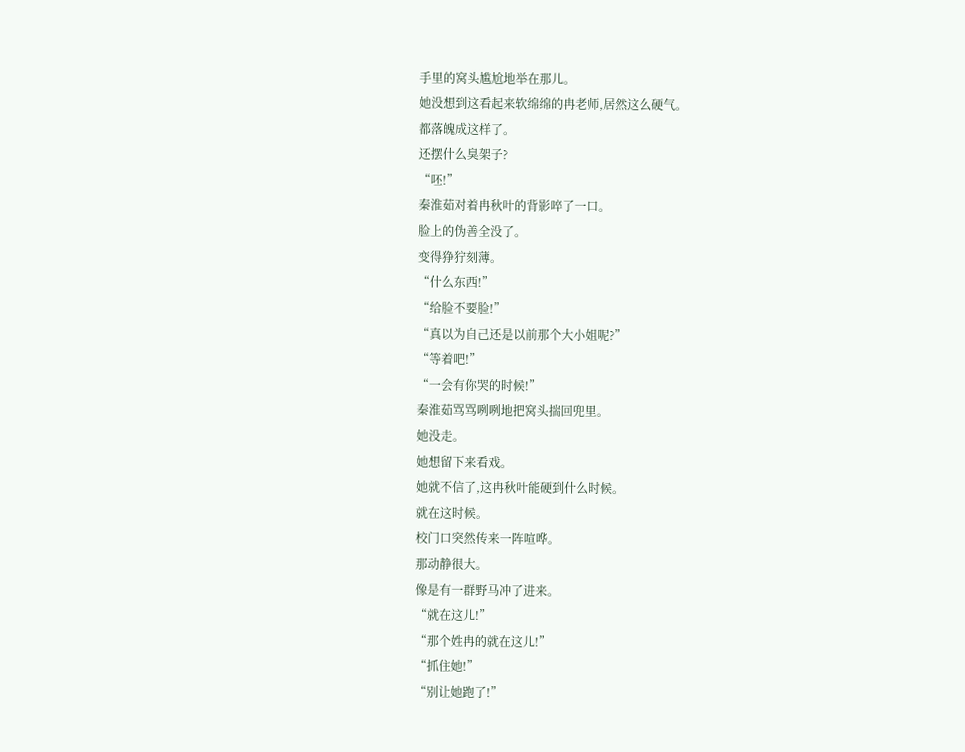手里的窝头尴尬地举在那儿。
她没想到这看起来软绵绵的冉老师,居然这么硬气。
都落魄成这样了。
还摆什么臭架子?
“呸!”
秦淮茹对着冉秋叶的背影啐了一口。
脸上的伪善全没了。
变得狰狞刻薄。
“什么东西!”
“给脸不要脸!”
“真以为自己还是以前那个大小姐呢?”
“等着吧!”
“一会有你哭的时候!”
秦淮茹骂骂咧咧地把窝头揣回兜里。
她没走。
她想留下来看戏。
她就不信了,这冉秋叶能硬到什么时候。
就在这时候。
校门口突然传来一阵喧哗。
那动静很大。
像是有一群野马冲了进来。
“就在这儿!”
“那个姓冉的就在这儿!”
“抓住她!”
“别让她跑了!”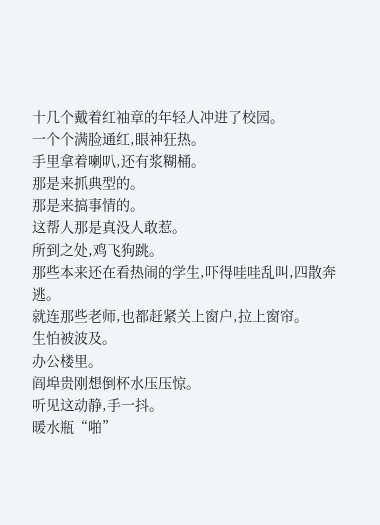十几个戴着红袖章的年轻人冲进了校园。
一个个满脸通红,眼神狂热。
手里拿着喇叭,还有浆糊桶。
那是来抓典型的。
那是来搞事情的。
这帮人那是真没人敢惹。
所到之处,鸡飞狗跳。
那些本来还在看热闹的学生,吓得哇哇乱叫,四散奔逃。
就连那些老师,也都赶紧关上窗户,拉上窗帘。
生怕被波及。
办公楼里。
阎埠贵刚想倒杯水压压惊。
听见这动静,手一抖。
暖水瓶“啪”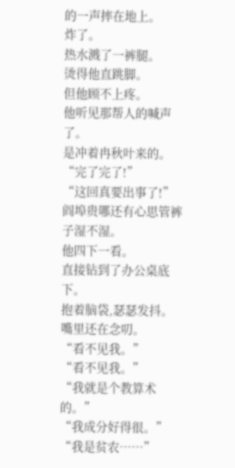的一声摔在地上。
炸了。
热水溅了一裤腿。
烫得他直跳脚。
但他顾不上疼。
他听见那帮人的喊声了。
是冲着冉秋叶来的。
“完了完了!”
“这回真要出事了!”
阎埠贵哪还有心思管裤子湿不湿。
他四下一看。
直接钻到了办公桌底下。
抱着脑袋,瑟瑟发抖。
嘴里还在念叨。
“看不见我。”
“看不见我。”
“我就是个教算术的。”
“我成分好得很。”
“我是贫农……”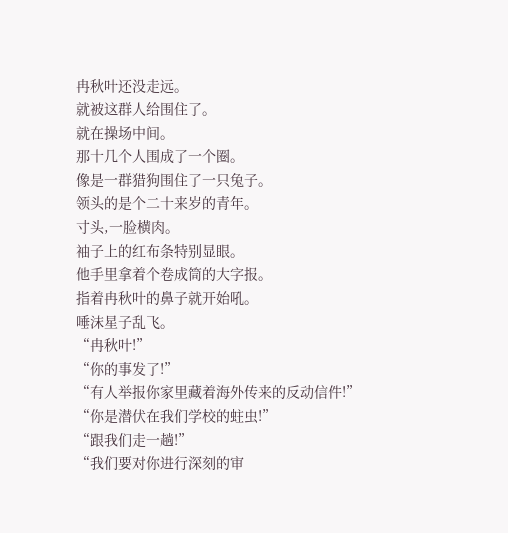冉秋叶还没走远。
就被这群人给围住了。
就在操场中间。
那十几个人围成了一个圈。
像是一群猎狗围住了一只兔子。
领头的是个二十来岁的青年。
寸头,一脸横肉。
袖子上的红布条特别显眼。
他手里拿着个卷成筒的大字报。
指着冉秋叶的鼻子就开始吼。
唾沫星子乱飞。
“冉秋叶!”
“你的事发了!”
“有人举报你家里藏着海外传来的反动信件!”
“你是潜伏在我们学校的蛀虫!”
“跟我们走一趟!”
“我们要对你进行深刻的审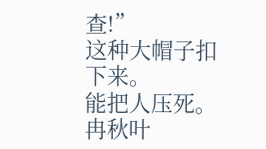查!”
这种大帽子扣下来。
能把人压死。
冉秋叶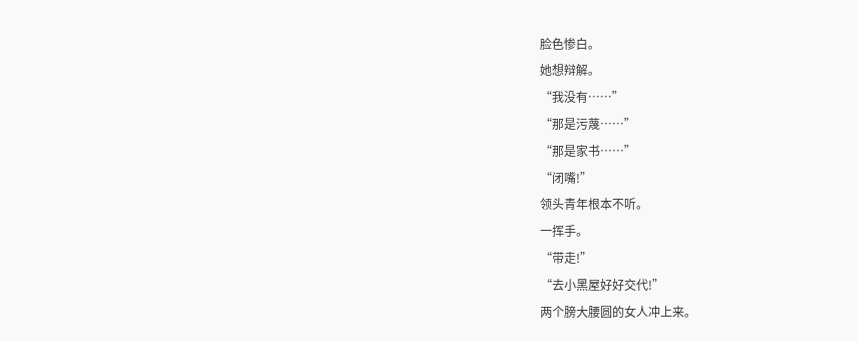脸色惨白。
她想辩解。
“我没有……”
“那是污蔑……”
“那是家书……”
“闭嘴!”
领头青年根本不听。
一挥手。
“带走!”
“去小黑屋好好交代!”
两个膀大腰圆的女人冲上来。